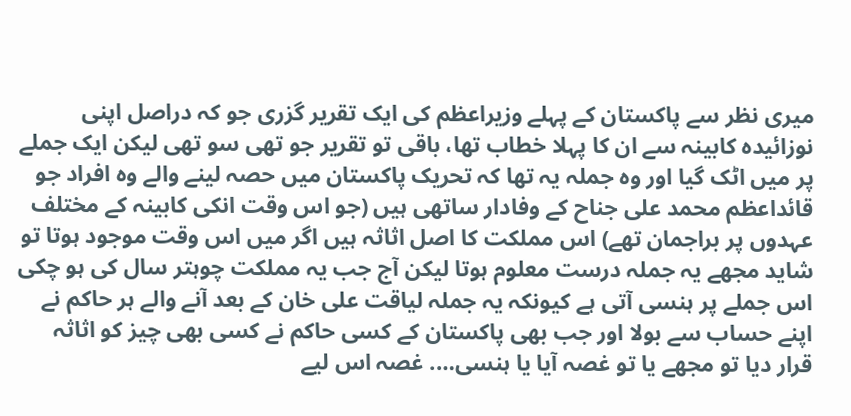میری نظر سے پاکستان کے پہلے وزیراعظم کی ایک تقریر گزری جو کہ دراصل اپنی نوزائیدہ کابینہ سے ان کا پہلا خطاب تھا، باقی تو تقریر جو تھی سو تھی لیکن ایک جملے پر میں اٹک گیا اور وہ جملہ یہ تھا کہ تحریک پاکستان میں حصہ لینے والے وہ افراد جو قائداعظم محمد علی جناح کے وفادار ساتھی ہیں (جو اس وقت انکی کابینہ کے مختلف عہدوں پر براجمان تھے) اس مملکت کا اصل اثاثہ ہیں اگر میں اس وقت موجود ہوتا تو شاید مجھے یہ جملہ درست معلوم ہوتا لیکن آج جب یہ مملکت چوہتر سال کی ہو چکی اس جملے پر ہنسی آتی ہے کیونکہ یہ جملہ لیاقت علی خان کے بعد آنے والے ہر حاکم نے اپنے حساب سے بولا اور جب بھی پاکستان کے کسی حاکم نے کسی بھی چیز کو اثاثہ قرار دیا تو مجھے یا تو غصہ آیا یا ہنسی…. غصہ اس لیے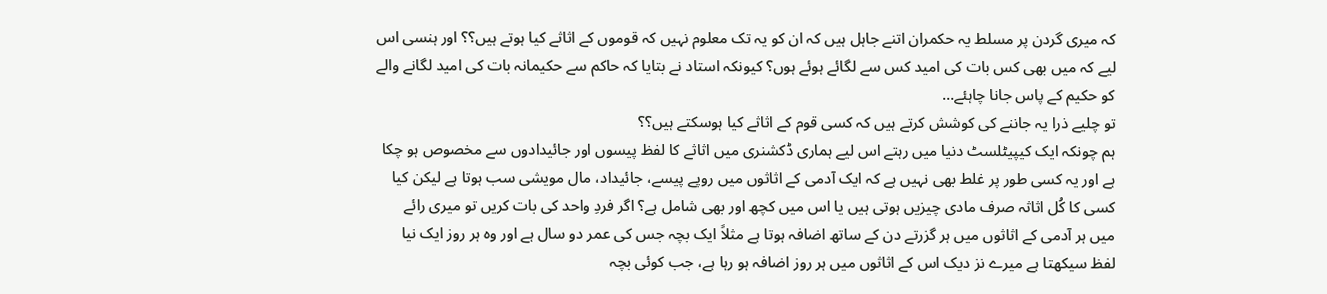کہ میری گردن پر مسلط یہ حکمران اتنے جاہل ہیں کہ ان کو یہ تک معلوم نہیں کہ قوموں کے اثاثے کیا ہوتے ہیں؟؟ اور ہنسی اس لیے کہ میں بھی کس بات کی امید کس سے لگائے ہوئے ہوں؟ کیونکہ استاد نے بتایا کہ حاکم سے حکیمانہ بات کی امید لگانے والے کو حکیم کے پاس جانا چاہئے…
تو چلیے ذرا یہ جاننے کی کوشش کرتے ہیں کہ کسی قوم کے اثاثے کیا ہوسکتے ہیں؟؟
ہم چونکہ ایک کیپیٹلسٹ دنیا میں رہتے اس لیے ہماری ڈکشنری میں اثاثے کا لفظ پیسوں اور جائیدادوں سے مخصوص ہو چکا ہے اور یہ کسی طور پر غلط بھی نہیں ہے کہ ایک آدمی کے اثاثوں میں روپے پیسے، جائیداد، مال مویشی سب ہوتا ہے لیکن کیا کسی کا کُل اثاثہ صرف مادی چیزیں ہوتی ہیں یا اس میں کچھ اور بھی شامل ہے؟ اگر فردِ واحد کی بات کریں تو میری رائے میں ہر آدمی کے اثاثوں میں ہر گزرتے دن کے ساتھ اضافہ ہوتا ہے مثلاً ایک بچہ جس کی عمر دو سال ہے اور وہ ہر روز ایک نیا لفظ سیکھتا ہے میرے نز دیک اس کے اثاثوں میں ہر روز اضافہ ہو رہا ہے، جب کوئی بچہ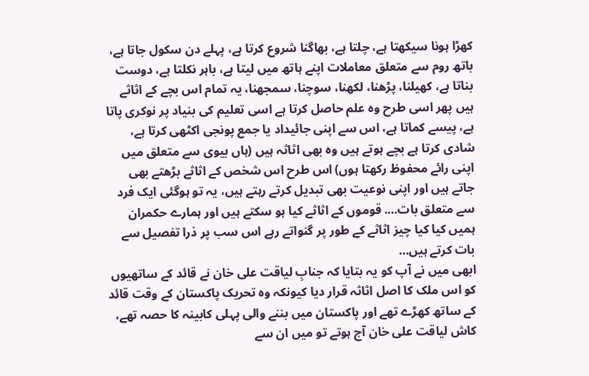کھڑا ہونا سیکھتا ہے، چلتا ہے، بھاگنا شروع کرتا ہے، پہلے دن سکول جاتا ہے، باتھ روم سے متعلق معاملات اپنے ہاتھ میں لیتا ہے، باہر نکلتا ہے، دوست بناتا ہے، کھیلنا، پڑھنا، لکھنا، سوچنا، سمجھنا، یہ تمام اس بچے کے اثاثے ہیں پھر اسی طرح وہ علم حاصل کرتا ہے اسی تعلیم کی بنیاد پر نوکری پاتا ہے، پیسے کماتا ہے، اس سے اپنی جائیداد یا جمع پونجی اکٹھی کرتا ہے، شادی کرتا ہے بچے ہوتے ہیں وہ بھی اثاثہ ہیں (ہاں بیوی سے متعلق میں اپنی رائے محفوظ رکھتا ہوں) اس طرح اس شخص کے اثاثے بڑھتے بھی جاتے ہیں اور اپنی نوعیت بھی تبدیل کرتے رہتے ہیں، یہ تو ہوگئی ایک فرد سے متعلق بات…. قوموں کے اثاثے کیا ہو سکتے ہیں اور ہمارے حکمران ہمیں کیا کیا چیز اثاثے کے طور پر گنواتے رہے اس سب پر ذرا تفصیل سے بات کرتے ہیں…
ابھی میں نے آپ کو یہ بتایا کہ جنابِ لیاقت علی خان نے قائد کے ساتھیوں کو اس ملک کا اصل اثاثہ قرار دیا کیونکہ وہ تحریک پاکستان کے وقت قائد کے ساتھ کھڑے تھے اور پاکستان میں بننے والی پہلی کابینہ کا حصہ تھے، کاش لیاقت علی خان آج ہوتے تو میں ان سے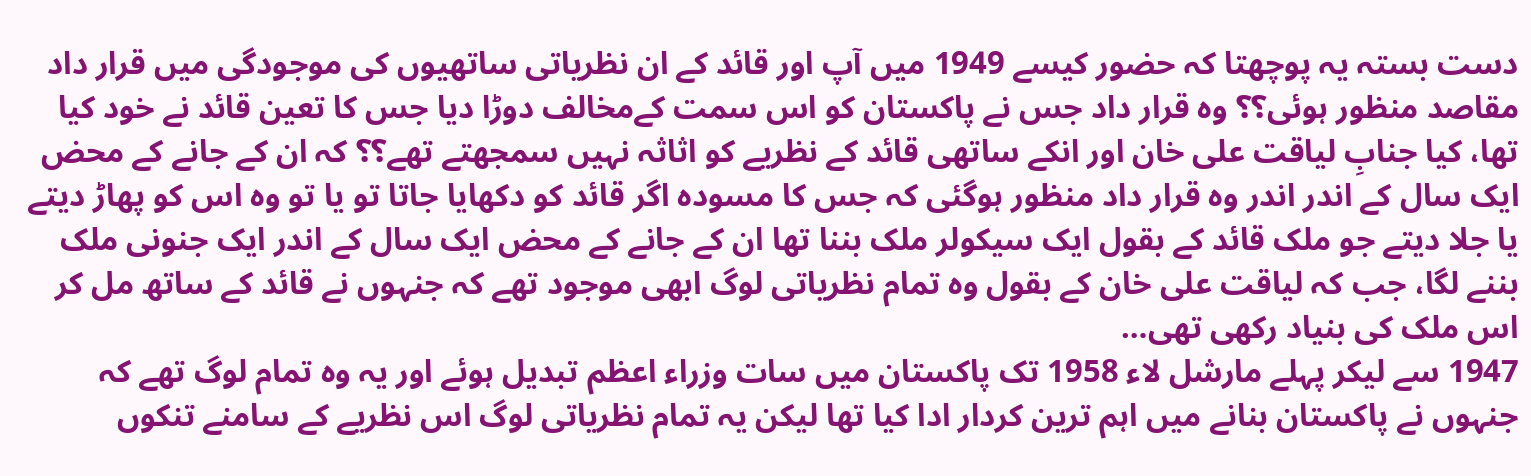دست بستہ یہ پوچھتا کہ حضور کیسے 1949 میں آپ اور قائد کے ان نظریاتی ساتھیوں کی موجودگی میں قرار داد مقاصد منظور ہوئی؟؟ وہ قرار داد جس نے پاکستان کو اس سمت کےمخالف دوڑا دیا جس کا تعین قائد نے خود کیا تھا، کیا جنابِ لیاقت علی خان اور انکے ساتھی قائد کے نظریے کو اثاثہ نہیں سمجھتے تھے؟؟ کہ ان کے جانے کے محض ایک سال کے اندر اندر وہ قرار داد منظور ہوگئی کہ جس کا مسودہ اگر قائد کو دکھایا جاتا تو یا تو وہ اس کو پھاڑ دیتے یا جلا دیتے جو ملک قائد کے بقول ایک سیکولر ملک بننا تھا ان کے جانے کے محض ایک سال کے اندر ایک جنونی ملک بننے لگا، جب کہ لیاقت علی خان کے بقول وہ تمام نظریاتی لوگ ابھی موجود تھے کہ جنہوں نے قائد کے ساتھ مل کر اس ملک کی بنیاد رکھی تھی…
1947 سے لیکر پہلے مارشل لاء 1958 تک پاکستان میں سات وزراء اعظم تبدیل ہوئے اور یہ وہ تمام لوگ تھے کہ جنہوں نے پاکستان بنانے میں اہم ترین کردار ادا کیا تھا لیکن یہ تمام نظریاتی لوگ اس نظریے کے سامنے تنکوں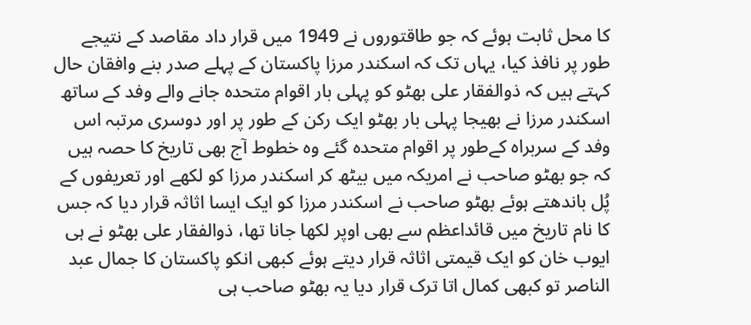کا محل ثابت ہوئے کہ جو طاقتوروں نے 1949 میں قرار داد مقاصد کے نتیجے طور پر نافذ کیا، یہاں تک کہ اسکندر مرزا پاکستان کے پہلے صدر بنے وافقان حال کہتے ہیں کہ ذوالفقار علی بھٹو کو پہلی بار اقوام متحدہ جانے والے وفد کے ساتھ اسکندر مرزا نے بھیجا پہلی بار بھٹو ایک رکن کے طور پر اور دوسری مرتبہ اس وفد کے سربراہ کےطور پر اقوام متحدہ گئے وہ خطوط آج بھی تاریخ کا حصہ ہیں کہ جو بھٹو صاحب نے امریکہ میں بیٹھ کر اسکندر مرزا کو لکھے اور تعریفوں کے پُل باندھتے ہوئے بھٹو صاحب نے اسکندر مرزا کو ایک ایسا اثاثہ قرار دیا کہ جس کا نام تاریخ میں قائداعظم سے بھی اوپر لکھا جانا تھا، ذوالفقار علی بھٹو نے ہی ایوب خان کو ایک قیمتی اثاثہ قرار دیتے ہوئے کبھی انکو پاکستان کا جمال عبد الناصر تو کبھی کمال اتا ترک قرار دیا یہ بھٹو صاحب ہی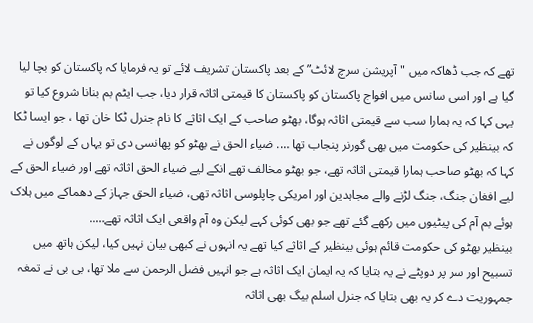تھے کہ جب ڈھاکہ میں "آپریشن سرچ لائٹ” کے بعد پاکستان تشریف لائے تو یہ فرمایا کہ پاکستان کو بچا لیا گیا ہے اور اسی سانس میں افواج پاکستان کو پاکستان کا قیمتی اثاثہ قرار دیا، جب ایٹم بم بنانا شروع کیا تو یہی کہا کہ یہ ہمارا سب سے قیمتی اثاثہ ہوگا، بھٹو صاحب کے ایک اثاثے کا نام جنرل ٹکا خان تھا ، جو ایسا ٹکا کہ بینظیر کی حکومت میں بھی گورنر پنجاب تھا …. ضیاء الحق نے بھٹو کو پھانسی دی تو یہاں کے لوگوں نے کہا کہ بھٹو صاحب ہمارا قیمتی اثاثہ تھے، جو بھٹو مخالف تھے انکے لیے ضیاء الحق اثاثہ تھے اور ضیاء الحق کے لیے افغان جنگ، جنگ لڑنے والے مجاہدین اور امریکی چاپلوسی اثاثہ تھی، ضیاء الحق جہاز کے دھماکے میں ہلاک ہوئے بم آم کی پیٹیوں میں رکھے گئے تھے جو بھی کوئی کہے لیکن وہ آم واقعی ایک اثاثہ تھے…..
بینظیر بھٹو کی حکومت قائم ہوئی بینظیر کے اثاثے کیا تھے یہ انہوں نے کبھی بیان نہیں کیا، لیکن ہاتھ میں تسبیح اور سر پر دوپٹے نے یہ بتایا کہ یہ ایمان ایک اثاثہ ہے جو انہیں فضل الرحمن سے ملا تھا، بی بی نے تمغہ جمہوریت دے کر یہ بھی بتایا کہ جنرل اسلم بیگ بھی اثاثہ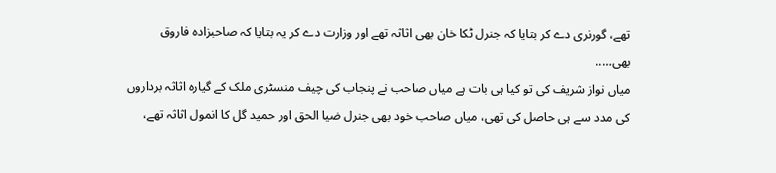تھے، گورنری دے کر بتایا کہ جنرل ٹکا خان بھی اثاثہ تھے اور وزارت دے کر یہ بتایا کہ صاحبزادہ فاروق بھی…..
میاں نواز شریف کی تو کیا ہی بات ہے میاں صاحب نے پنجاب کی چیف منسٹری ملک کے گیارہ اثاثہ برداروں کی مدد سے ہی حاصل کی تھی، میاں صاحب خود بھی جنرل ضیا الحق اور حمید گل کا انمول اثاثہ تھے،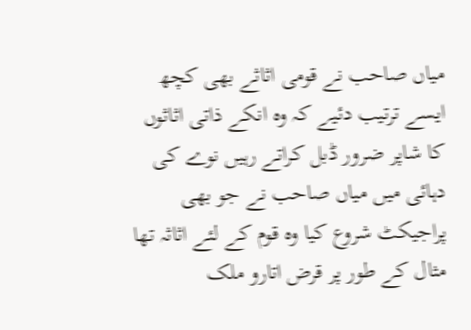میاں صاحب نے قومی اثاثے بھی کچھ ایسے ترتیب دئیے کہ وہ انکے ذاتی اثاثوں کا شاپر ضرور ڈبل کراتے رہیں نوے کی دہائی میں میاں صاحب نے جو بھی پراجیکٹ شروع کیا وہ قوم کے لئے اثاثہ تھا مثال کے طور پر قرض اتارو ملک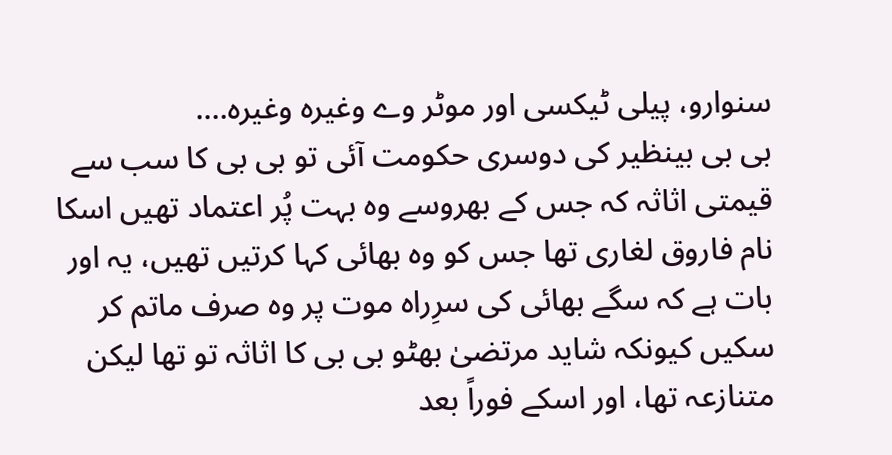سنوارو، پیلی ٹیکسی اور موٹر وے وغیرہ وغیرہ….
بی بی بینظیر کی دوسری حکومت آئی تو بی بی کا سب سے قیمتی اثاثہ کہ جس کے بھروسے وہ بہت پُر اعتماد تھیں اسکا نام فاروق لغاری تھا جس کو وہ بھائی کہا کرتیں تھیں، یہ اور بات ہے کہ سگے بھائی کی سرِراہ موت پر وہ صرف ماتم کر سکیں کیونکہ شاید مرتضیٰ بھٹو بی بی کا اثاثہ تو تھا لیکن متنازعہ تھا، اور اسکے فوراً بعد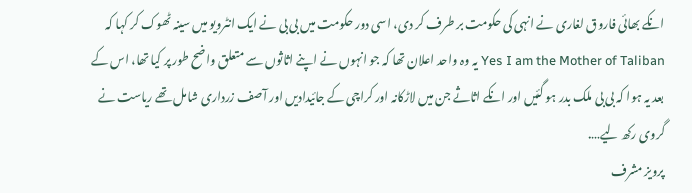انکے بھائی فاروق لغاری نے انہی کی حکومت بر طرف کر دی، اسی دور حکومت میں بی بی نے ایک انٹرویو میں سینہ ٹھوک کر کہا کہ Yes I am the Mother of Taliban یہ وہ واحد اعلان تھا کہ جو انہوں نے اپنے اثاثوں سے متعلق واضح طور پر کیا تھا، اس کے بعد یہ ہوا کہ بی بی ملک بدر ہو گئیں اور انکے اثاثے جن میں لاڑکانہ اور کراچی کے جائیدادیں اور آصف زرداری شامل تھے ریاست نے گروی رکھ لیے….
پرویز مشرف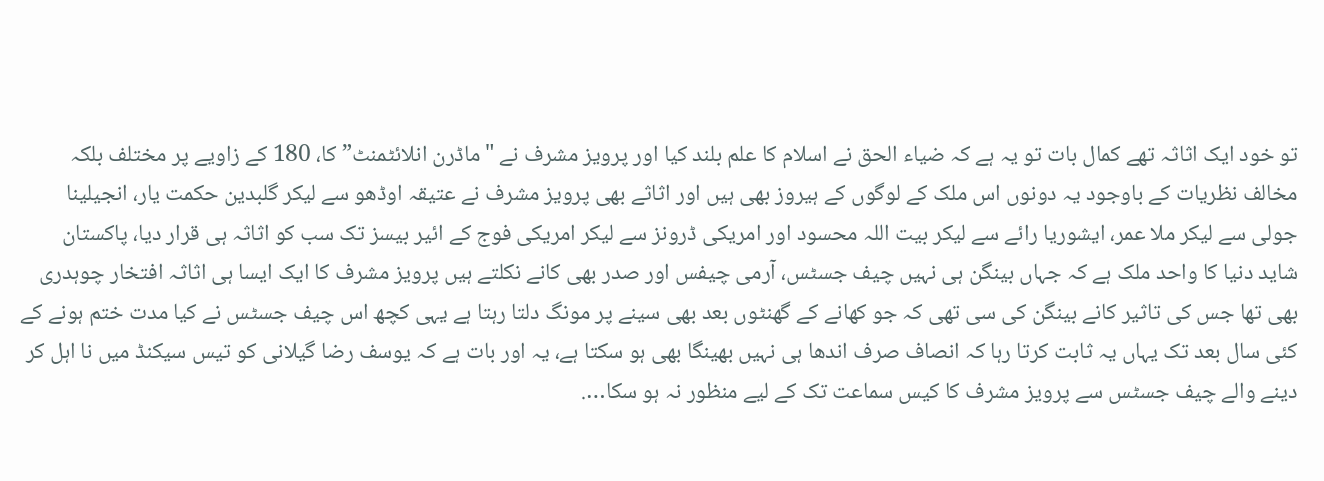تو خود ایک اثاثہ تھے کمال بات تو یہ ہے کہ ضیاء الحق نے اسلام کا علم بلند کیا اور پرویز مشرف نے "ماڈرن انلائٹمنٹ” کا، 180 کے زاویے پر مختلف بلکہ مخالف نظریات کے باوجود یہ دونوں اس ملک کے لوگوں کے ہیروز بھی ہیں اور اثاثے بھی پرویز مشرف نے عتیقہ اوڈھو سے لیکر گلبدین حکمت یار، انجیلینا جولی سے لیکر ملا عمر، ایشوریا رائے سے لیکر بیت اللہ محسود اور امریکی ڈرونز سے لیکر امریکی فوج کے ائیر بیسز تک سب کو اثاثہ ہی قرار دیا، پاکستان شاید دنیا کا واحد ملک ہے کہ جہاں بینگن ہی نہیں چیف جسٹس، آرمی چیفس اور صدر بھی کانے نکلتے ہیں پرویز مشرف کا ایک ایسا ہی اثاثہ افتخار چوہدری بھی تھا جس کی تاثیر کانے بینگن کی سی تھی کہ جو کھانے کے گھنٹوں بعد بھی سینے پر مونگ دلتا رہتا ہے یہی کچھ اس چیف جسٹس نے کیا مدت ختم ہونے کے کئی سال بعد تک یہاں یہ ثابت کرتا رہا کہ انصاف صرف اندھا ہی نہیں بھینگا بھی ہو سکتا ہے، یہ اور بات ہے کہ یوسف رضا گیلانی کو تیس سیکنڈ میں نا اہل کر دینے والے چیف جسٹس سے پرویز مشرف کا کیس سماعت تک کے لیے منظور نہ ہو سکا….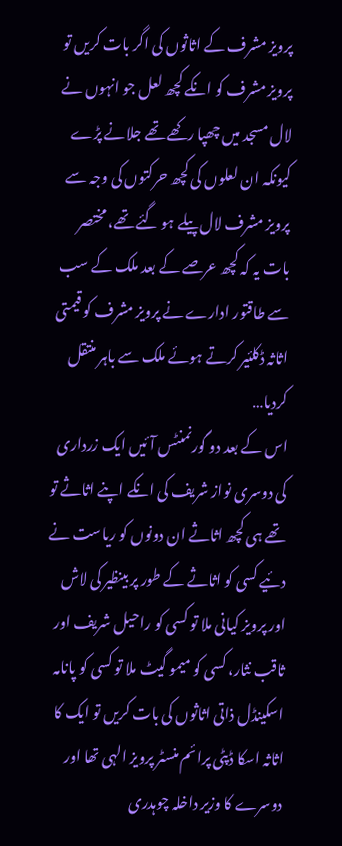پرویز مشرف کے اثاثوں کی اگر بات کریں تو پرویز مشرف کو انکے کچھ لعل جو انہوں نے لال مسجد میں چھپا رکھے تھے جلانے پڑے کیونکہ ان لعلوں کی کچھ حرکتوں کی وجہ سے پرویز مشرف لال پیلے ہو گئے تھے، مختصر بات یہ کہ کچھ عرصے کے بعد ملک کے سب سے طاقتور ادارے نے پرویز مشرف کو قیمتی اثاثہ ڈکلئیر کرتے ہوئے ملک سے باہر منتقل کردیا…
اس کے بعد دو گورنمنٹس آئیں ایک زرداری کی دوسری نواز شریف کی انکے اپنے اثاثے تو تھے ہی کچھ اثاثے ان دونوں کو ریاست نے دئیے کسی کو اثاثے کے طور پر بینظیر کی لاش اور پرویز کیانی ملا تو کسی کو راحیل شریف اور ثاقب نثار، کسی کو میمو گیٹ ملا تو کسی کو پانامہ اسکینڈل ذاتی اثاثوں کی بات کریں تو ایک کا اثاثہ اسکا ڈپٹی پرائم منسٹر پرویز الہی تھا اور دوسرے کا وزیر داخلہ چوہدری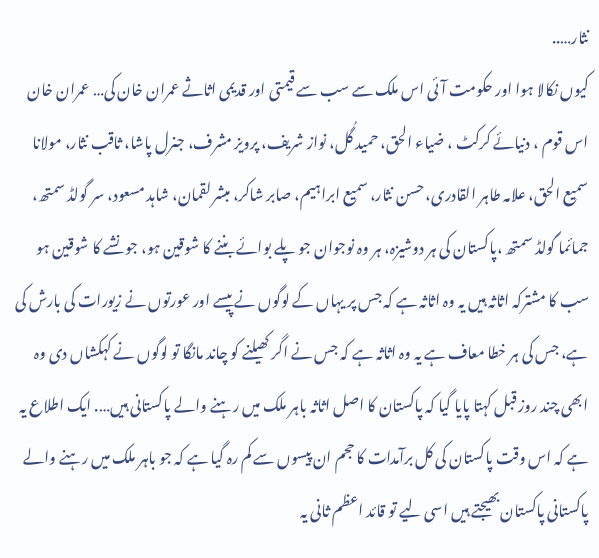نثار…..
کیوں نکالا ہوا اور حکومت آئی اس ملک سے سب سے قیمتی اور قدیمی اثاثے عمران خان کی… عمران خان اس قوم ، دنیائے کرکٹ ، ضیاء الحق، حمید گُل، نواز شریف، پرویز مشرف، جنرل پاشا، ثاقب نثار، مولانا سمیع الحق، علامہ طاہر القادری، حسن نثار، سمیع ابراہیم، صابر شاکر، مبشر لقمان، شاہد مسعود، سر گولڈ سمتھ، جمائما گولڈ سمتھ ،پاکستان کی ہر دوشیزہ، ہر وہ نوجوان جو پلے بوائے بننے کا شوقین ہو، جو نشے کا شوقین ہو سب کا مشترکہ اثاثہ ہیں یہ وہ اثاثہ ہے کہ جس پر یہاں کے لوگوں نے پیسے اور عورتوں نے زیورات کی بارش کی ہے، جس کی ہر خطا معاف ہے یہ وہ اثاثہ ہے کہ جس نے اگر کھیلنے کو چاند مانگا تو لوگوں نے کہکشاں دی وہ ابھی چند روز قبل کہتا پایا گیا کہ پاکستان کا اصل اثاثہ باہر ملک میں رہنے والے پاکستانی ہیں…. ایک اطلاع یہ ہے کہ اس وقت پاکستان کی کل برآمدات کا حجم ان پیسوں سے کم رہ گیا ہے کہ جو باہر ملک میں رہنے والے پاکستانی پاکستان بھیجتے ہیں اسی لیے تو قائد اعظم ثانی یہ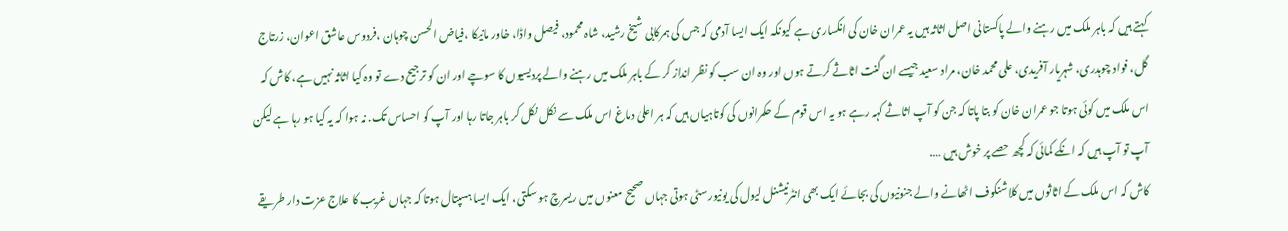کہتے ہیں کہ باہر ملک میں رہنے والے پاکستانی اصل اثاثہ ہیں یہ عمران خان کی انکساری ہے کیونکہ ایک ایسا آدمی کہ جس کی ہمرکابی شیخ رشید، شاہ محمود، فیصل واڈا، خاور مانیکا ،فیاض الحسن چوہان ،فردوس عاشق اعوان، زرتاج گل، فواد چوہدری، شہریار آفریدی، علی محمد خان، مراد سعید جیسے ان گنت اثاثے کرتے ہوں اور وہ ان سب کو نظر انداز کر کے باہر ملک میں رہنے والے پردیسیوں کا سوچے اور ان کو ترجیح دے تو وہ کیا اثاثہ نہیں ہے، کاش کہ اس ملک میں کوئی ہوتا جو عمران خان کو بتا پاتا کہ جن کو آپ اثاثے کہہ رہے ہو یہ اس قوم کے حکمرانوں کی کوتاہیاں ہیں کہ ہر اعلیٰ دماغ اس ملک سے نکل نکل کر باہر جاتا رہا اور آپ کو احساس تک. نہ ہوا کہ یہ کیا ہو رہا ہے لیکن آپ تو آپ ہیں کہ انکے کمائی کہ کچھ حصے پر خوش ہیں ….
کاش کہ اس ملک کے اثاثوں میں کلاشنکوف اٹھانے والے جنونیوں کی بجائے ایک بھی انٹرنیشنل لیول کی یونیورسٹی ہوتی جہاں صحیح معنوں میں ریسرچ ہو سکتی، ایک ایسا ہسپتال ہوتا کہ جہاں غریب کا علاج عزت دار طریقے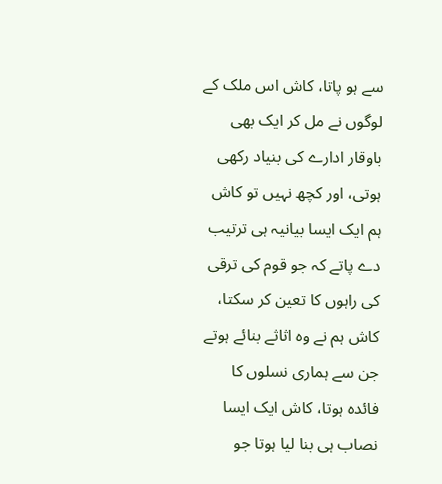سے ہو پاتا، کاش اس ملک کے لوگوں نے مل کر ایک بھی باوقار ادارے کی بنیاد رکھی ہوتی، اور کچھ نہیں تو کاش ہم ایک ایسا بیانیہ ہی ترتیب دے پاتے کہ جو قوم کی ترقی کی راہوں کا تعین کر سکتا، کاش ہم نے وہ اثاثے بنائے ہوتے جن سے ہماری نسلوں کا فائدہ ہوتا، کاش ایک ایسا نصاب ہی بنا لیا ہوتا جو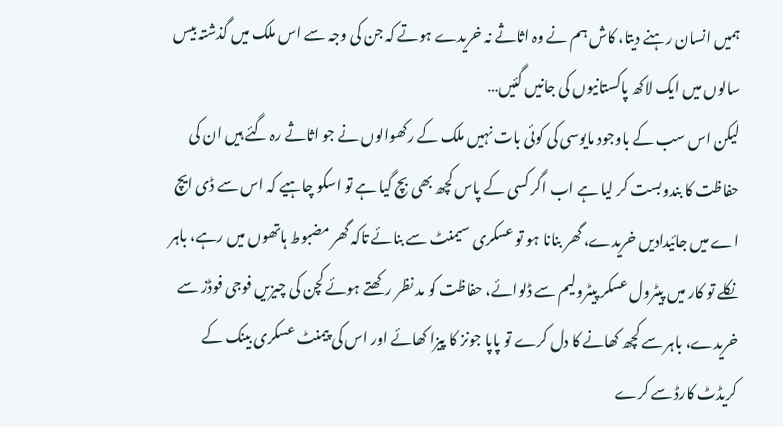ہمیں انسان رہنے دیتا، کاش ہم نے وہ اثاثے نہ خریدے ہوتے کہ جن کی وجہ سے اس ملک میں گذشتہ بیس سالوں میں ایک لاکھ پاکستانیوں کی جانیں گئیں…
لیکن اس سب کے باوجود مایوسی کی کوئی بات نہیں ملک کے رکھوالوں نے جو اثاثے رہ گئے ہیں ان کی حفاظت کا بندوبست کر لیا ہے اب اگر کسی کے پاس کچھ بھی بچ گیا ہے تو اسکو چاہیے کہ اس سے ڈی ایچ اے میں جائیدادیں خریدے، گھر بنانا ہو تو عسکری سیمنٹ سے بنائے تاکہ گھر مضبوط ہاتھوں میں رہے، باہر نکلے تو کار میں پیٹرول عسکر پیٹرولیم سے ڈلوائے، حفاظت کو مد نظر رکھتے ہوئے کچن کی چیزیں فوجی فوڈز سے خریدے، باہر سے کچھ کھانے کا دل کرے تو پاپا جونز کا پیزا کھائے اور اس کی پیمنٹ عسکری بینک کے کریڈٹ کارڈ سے کرے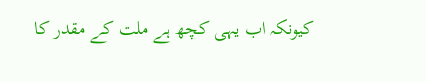کیونکہ اب یہی کچھ ہے ملت کے مقدر کا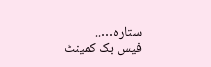ستارہ…..
فیس بک کمینٹ